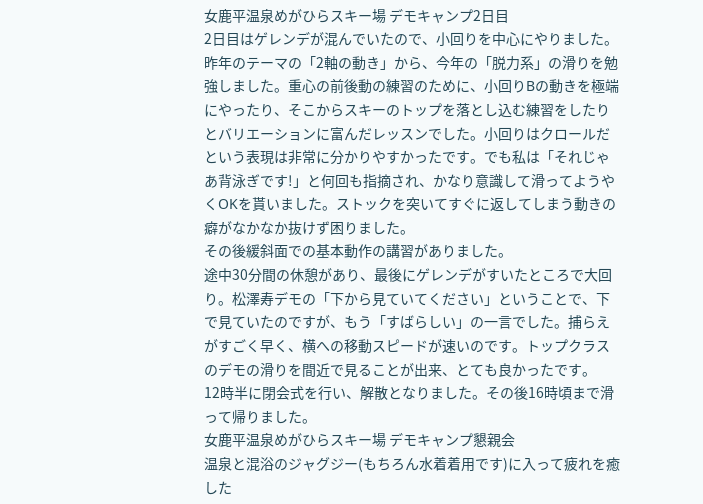女鹿平温泉めがひらスキー場 デモキャンプ2日目
2日目はゲレンデが混んでいたので、小回りを中心にやりました。昨年のテーマの「2軸の動き」から、今年の「脱力系」の滑りを勉強しました。重心の前後動の練習のために、小回りBの動きを極端にやったり、そこからスキーのトップを落とし込む練習をしたりとバリエーションに富んだレッスンでした。小回りはクロールだという表現は非常に分かりやすかったです。でも私は「それじゃあ背泳ぎです!」と何回も指摘され、かなり意識して滑ってようやくOKを貰いました。ストックを突いてすぐに返してしまう動きの癖がなかなか抜けず困りました。
その後緩斜面での基本動作の講習がありました。
途中30分間の休憩があり、最後にゲレンデがすいたところで大回り。松澤寿デモの「下から見ていてください」ということで、下で見ていたのですが、もう「すばらしい」の一言でした。捕らえがすごく早く、横への移動スピードが速いのです。トップクラスのデモの滑りを間近で見ることが出来、とても良かったです。
12時半に閉会式を行い、解散となりました。その後16時頃まで滑って帰りました。
女鹿平温泉めがひらスキー場 デモキャンプ懇親会
温泉と混浴のジャグジー(もちろん水着着用です)に入って疲れを癒した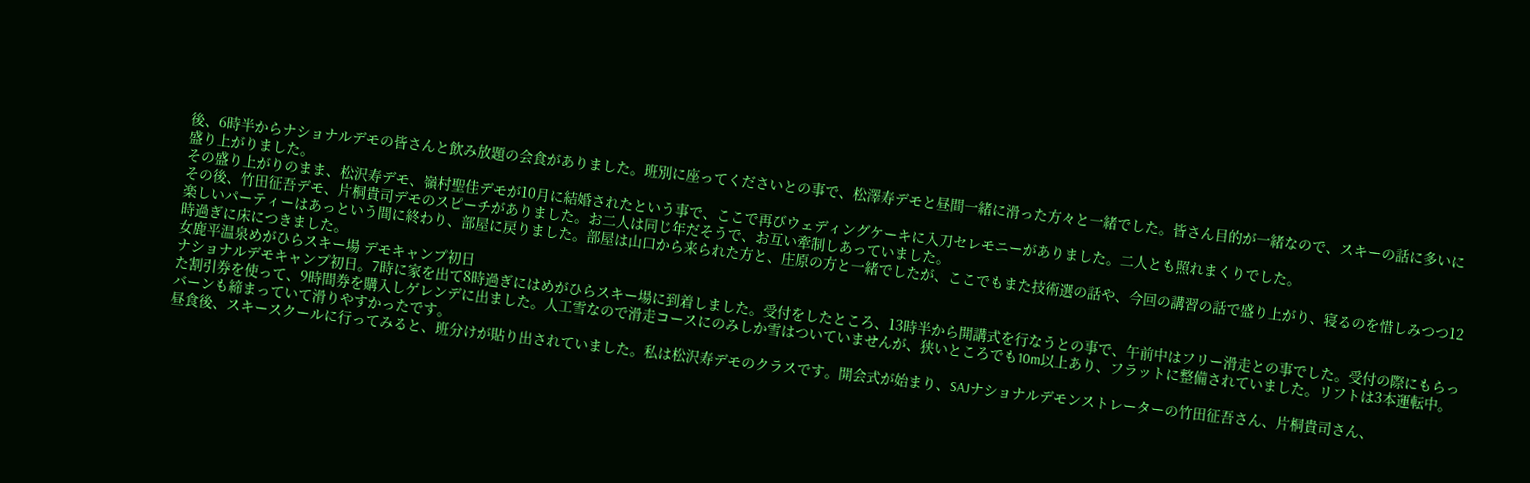後、6時半からナショナルデモの皆さんと飲み放題の会食がありました。班別に座ってくださいとの事で、松澤寿デモと昼間一緒に滑った方々と一緒でした。皆さん目的が一緒なので、スキーの話に多いに盛り上がりました。
その盛り上がりのまま、松沢寿デモ、嶺村聖佳デモが10月に結婚されたという事で、ここで再びウェディングケーキに入刀セレモニーがありました。二人とも照れまくりでした。
その後、竹田征吾デモ、片桐貴司デモのスピーチがありました。お二人は同じ年だそうで、お互い牽制しあっていました。
楽しいパーティーはあっという間に終わり、部屋に戻りました。部屋は山口から来られた方と、庄原の方と一緒でしたが、ここでもまた技術選の話や、今回の講習の話で盛り上がり、寝るのを惜しみつつ12時過ぎに床につきました。
女鹿平温泉めがひらスキー場 デモキャンプ初日
ナショナルデモキャンプ初日。7時に家を出て8時過ぎにはめがひらスキー場に到着しました。受付をしたところ、13時半から開講式を行なうとの事で、午前中はフリー滑走との事でした。受付の際にもらった割引券を使って、9時間券を購入しゲレンデに出ました。人工雪なので滑走コースにのみしか雪はついていませんが、狭いところでも10m以上あり、フラットに整備されていました。リフトは3本運転中。バーンも締まっていて滑りやすかったです。
昼食後、スキースクールに行ってみると、班分けが貼り出されていました。私は松沢寿デモのクラスです。開会式が始まり、SAJナショナルデモンストレーターの竹田征吾さん、片桐貴司さん、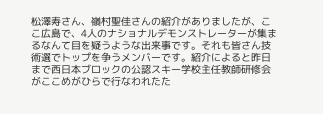松澤寿さん、嶺村聖佳さんの紹介がありましたが、ここ広島で、4人のナショナルデモンストレーターが集まるなんて目を疑うような出来事です。それも皆さん技術選でトップを争うメンバーです。紹介によると昨日まで西日本ブロックの公認スキー学校主任教師研修会がここめがひらで行なわれたた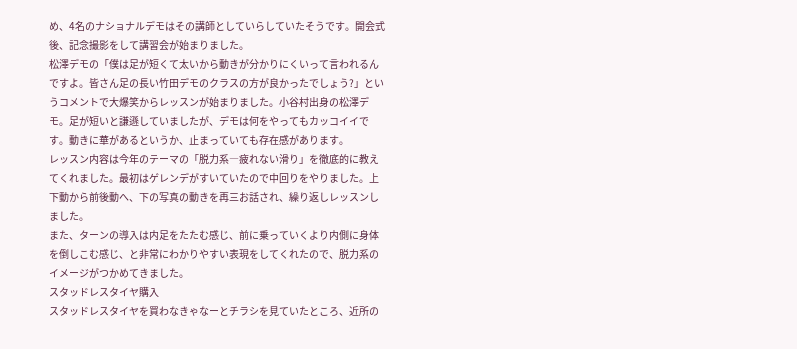め、4名のナショナルデモはその講師としていらしていたそうです。開会式後、記念撮影をして講習会が始まりました。
松澤デモの「僕は足が短くて太いから動きが分かりにくいって言われるんですよ。皆さん足の長い竹田デモのクラスの方が良かったでしょう?」というコメントで大爆笑からレッスンが始まりました。小谷村出身の松澤デモ。足が短いと謙遜していましたが、デモは何をやってもカッコイイです。動きに華があるというか、止まっていても存在感があります。
レッスン内容は今年のテーマの「脱力系―疲れない滑り」を徹底的に教えてくれました。最初はゲレンデがすいていたので中回りをやりました。上下動から前後動へ、下の写真の動きを再三お話され、繰り返しレッスンしました。
また、ターンの導入は内足をたたむ感じ、前に乗っていくより内側に身体を倒しこむ感じ、と非常にわかりやすい表現をしてくれたので、脱力系のイメージがつかめてきました。
スタッドレスタイヤ購入
スタッドレスタイヤを買わなきゃなーとチラシを見ていたところ、近所の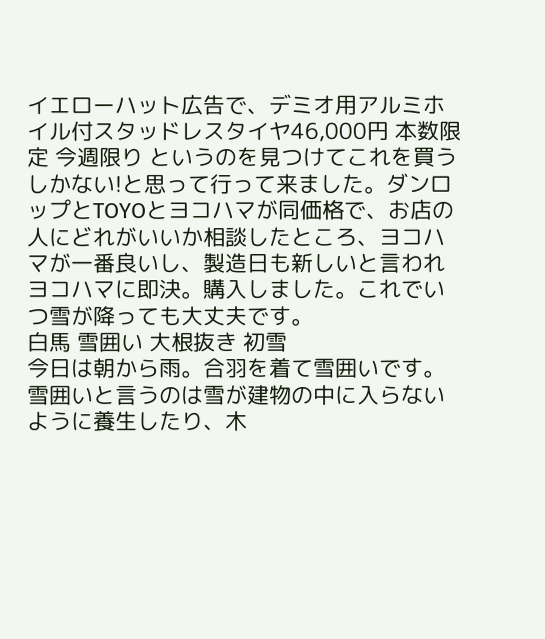イエローハット広告で、デミオ用アルミホイル付スタッドレスタイヤ46,000円 本数限定 今週限り というのを見つけてこれを買うしかない!と思って行って来ました。ダンロップとTOYOとヨコハマが同価格で、お店の人にどれがいいか相談したところ、ヨコハマが一番良いし、製造日も新しいと言われヨコハマに即決。購入しました。これでいつ雪が降っても大丈夫です。
白馬 雪囲い 大根抜き 初雪
今日は朝から雨。合羽を着て雪囲いです。雪囲いと言うのは雪が建物の中に入らないように養生したり、木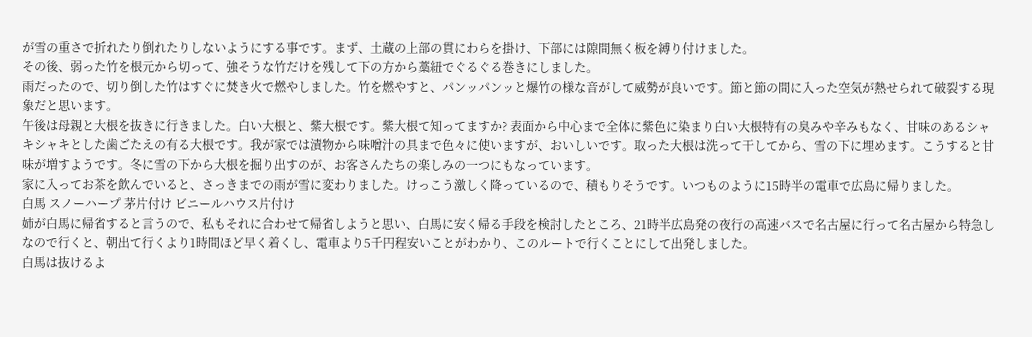が雪の重さで折れたり倒れたりしないようにする事です。まず、土蔵の上部の貫にわらを掛け、下部には隙間無く板を縛り付けました。
その後、弱った竹を根元から切って、強そうな竹だけを残して下の方から藁紐でぐるぐる巻きにしました。
雨だったので、切り倒した竹はすぐに焚き火で燃やしました。竹を燃やすと、パンッパンッと爆竹の様な音がして威勢が良いです。節と節の間に入った空気が熱せられて破裂する現象だと思います。
午後は母親と大根を抜きに行きました。白い大根と、紫大根です。紫大根て知ってますか? 表面から中心まで全体に紫色に染まり白い大根特有の臭みや辛みもなく、甘味のあるシャキシャキとした歯ごたえの有る大根です。我が家では漬物から味噌汁の具まで色々に使いますが、おいしいです。取った大根は洗って干してから、雪の下に埋めます。こうすると甘味が増すようです。冬に雪の下から大根を掘り出すのが、お客さんたちの楽しみの一つにもなっています。
家に入ってお茶を飲んでいると、さっきまでの雨が雪に変わりました。けっこう激しく降っているので、積もりそうです。いつものように15時半の電車で広島に帰りました。
白馬 スノーハープ 茅片付け ビニールハウス片付け
姉が白馬に帰省すると言うので、私もそれに合わせて帰省しようと思い、白馬に安く帰る手段を検討したところ、21時半広島発の夜行の高速バスで名古屋に行って名古屋から特急しなので行くと、朝出て行くより1時間ほど早く着くし、電車より5千円程安いことがわかり、このルートで行くことにして出発しました。
白馬は抜けるよ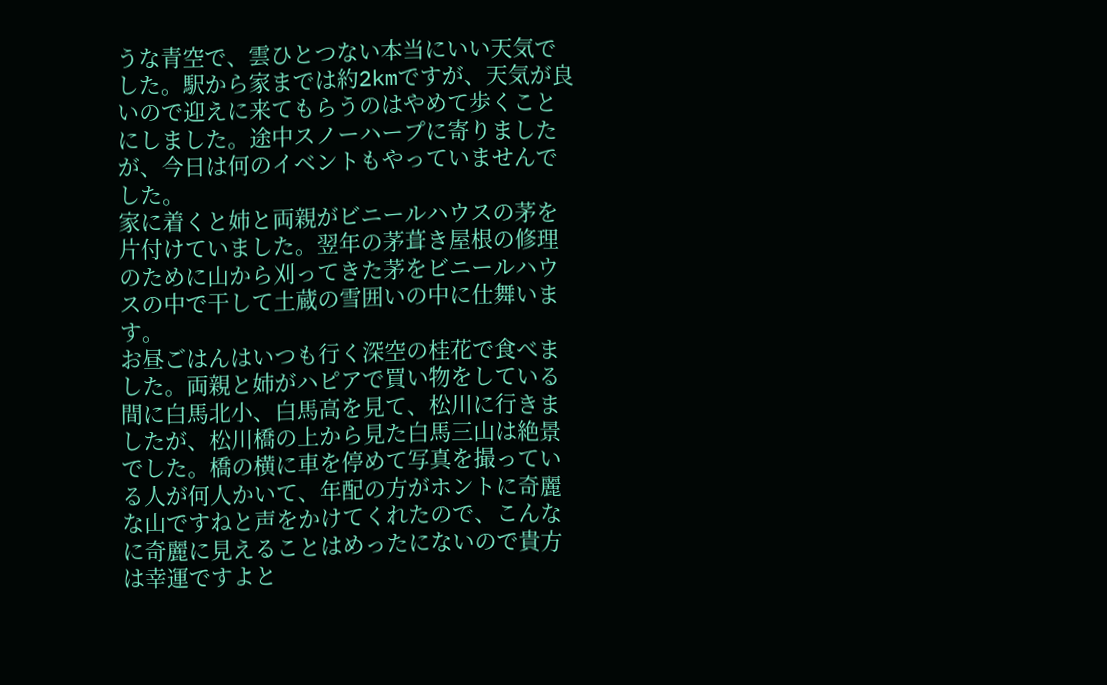うな青空で、雲ひとつない本当にいい天気でした。駅から家までは約2kmですが、天気が良いので迎えに来てもらうのはやめて歩くことにしました。途中スノーハープに寄りましたが、今日は何のイベントもやっていませんでした。
家に着くと姉と両親がビニールハウスの茅を片付けていました。翌年の茅葺き屋根の修理のために山から刈ってきた茅をビニールハウスの中で干して土蔵の雪囲いの中に仕舞います。
お昼ごはんはいつも行く深空の桂花で食べました。両親と姉がハピアで買い物をしている間に白馬北小、白馬高を見て、松川に行きましたが、松川橋の上から見た白馬三山は絶景でした。橋の横に車を停めて写真を撮っている人が何人かいて、年配の方がホントに奇麗な山ですねと声をかけてくれたので、こんなに奇麗に見えることはめったにないので貴方は幸運ですよと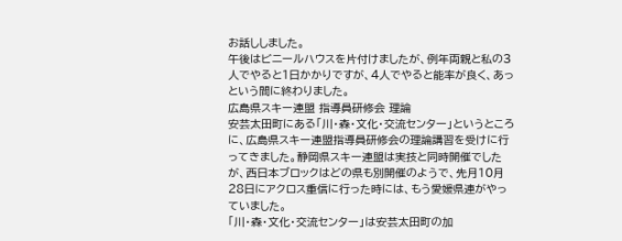お話ししました。
午後はビニールハウスを片付けましたが、例年両親と私の3人でやると1日かかりですが、4人でやると能率が良く、あっという間に終わりました。
広島県スキー連盟 指導員研修会 理論
安芸太田町にある「川・森・文化・交流センター」というところに、広島県スキー連盟指導員研修会の理論講習を受けに行ってきました。静岡県スキー連盟は実技と同時開催でしたが、西日本ブロックはどの県も別開催のようで、先月10月28日にアクロス重信に行った時には、もう愛媛県連がやっていました。
「川・森・文化・交流センター」は安芸太田町の加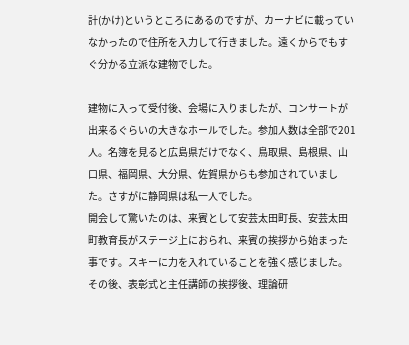計(かけ)というところにあるのですが、カーナビに載っていなかったので住所を入力して行きました。遠くからでもすぐ分かる立派な建物でした。

建物に入って受付後、会場に入りましたが、コンサートが出来るぐらいの大きなホールでした。参加人数は全部で201人。名簿を見ると広島県だけでなく、鳥取県、島根県、山口県、福岡県、大分県、佐賀県からも参加されていました。さすがに静岡県は私一人でした。
開会して驚いたのは、来賓として安芸太田町長、安芸太田町教育長がステージ上におられ、来賓の挨拶から始まった事です。スキーに力を入れていることを強く感じました。その後、表彰式と主任講師の挨拶後、理論研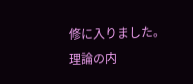修に入りました。
理論の内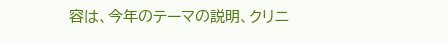容は、今年のテーマの説明、クリニ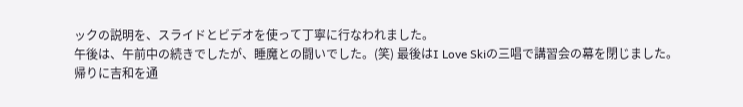ックの説明を、スライドとビデオを使って丁寧に行なわれました。
午後は、午前中の続きでしたが、睡魔との闘いでした。(笑) 最後はI Love Skiの三唱で講習会の幕を閉じました。
帰りに吉和を通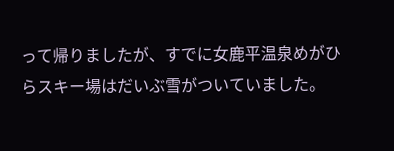って帰りましたが、すでに女鹿平温泉めがひらスキー場はだいぶ雪がついていました。